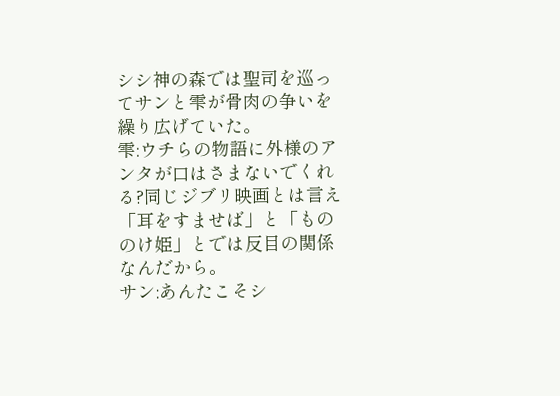シシ神の森では聖司を巡ってサンと雫が骨肉の争いを繰り広げていた。
雫:ウチらの物語に外様のアンタが口はさまないでくれる?同じジブリ映画とは言え「耳をすませば」と「もののけ姫」とでは反目の関係なんだから。
サン:あんたこそシ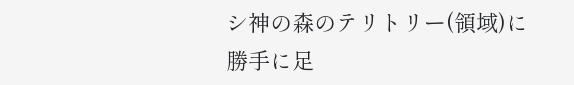シ神の森のテリトリー(領域)に勝手に足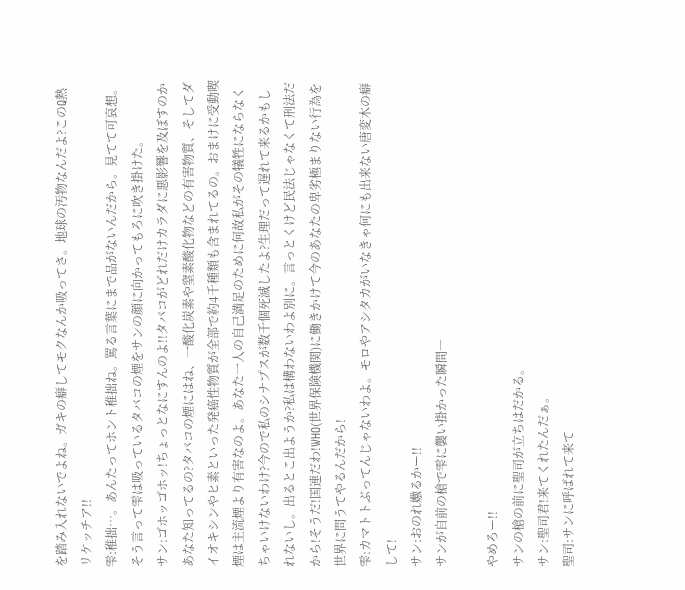を踏み入れないでよね。ガキの癖してモクなんか吸ってさ。地球の汚物なんだよ?このQ熱リケッチア!!
雫:稚拙…。あんたってホント稚拙ね。罵る言葉にまで品がないんだから。見てて可哀想。
そう言って雫は吸っているタバコの煙をサンの顔に向かってもろに吹き掛けた。
サン:ゴホッゴホッ!ちょっとなにすんのよ!!タバコがどれだけカラダに悪影響を及ぼすのかあなた知ってるの?タバコの煙にはね、一酸化炭素や窒素酸化物などの有害物質、そしてダイオキシンやヒ素といった発癌性物質が全部で約4千種類も含まれてるの。おまけに受動喫煙は主流煙より有害なのよ。あなた一人の自己満足のために何故私がその犠牲にならなくちゃいけないわけ?今ので私のシナプスが数千個死滅したよ?生理だって遅れて来るかもしれないし。出るとこ出ようか?私は構わないわよ別に。言っとくけど民法じゃなくて刑法だから!そうだ!国連だわ!WHO(世界保険機関)に働きかけて今のあなたの卑劣極まりない行為を世界に問うてやるんだから!
雫:カマトトぶってんじゃないわよ。モロやアシタカがいなきゃ何にも出来ない唐変木の癖して!
サン:おのれ嫐るかー!!
サンが自前の槍で雫に襲い掛かった瞬間―

やめろー!!
サンの槍の前に聖司が立ちはだかる。
サン:聖司君!来てくれたんだぁ。
聖司:サンに呼ばれて来て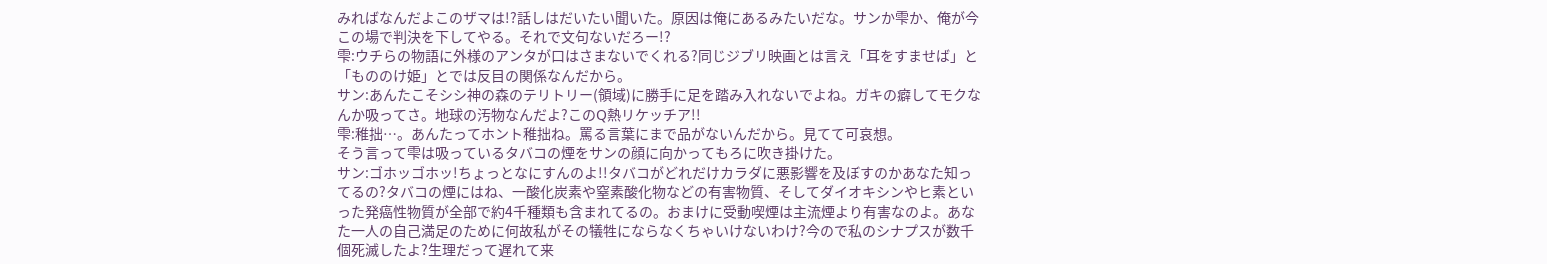みればなんだよこのザマは!?話しはだいたい聞いた。原因は俺にあるみたいだな。サンか雫か、俺が今この場で判決を下してやる。それで文句ないだろー!?
雫:ウチらの物語に外様のアンタが口はさまないでくれる?同じジブリ映画とは言え「耳をすませば」と「もののけ姫」とでは反目の関係なんだから。
サン:あんたこそシシ神の森のテリトリー(領域)に勝手に足を踏み入れないでよね。ガキの癖してモクなんか吸ってさ。地球の汚物なんだよ?このQ熱リケッチア!!
雫:稚拙…。あんたってホント稚拙ね。罵る言葉にまで品がないんだから。見てて可哀想。
そう言って雫は吸っているタバコの煙をサンの顔に向かってもろに吹き掛けた。
サン:ゴホッゴホッ!ちょっとなにすんのよ!!タバコがどれだけカラダに悪影響を及ぼすのかあなた知ってるの?タバコの煙にはね、一酸化炭素や窒素酸化物などの有害物質、そしてダイオキシンやヒ素といった発癌性物質が全部で約4千種類も含まれてるの。おまけに受動喫煙は主流煙より有害なのよ。あなた一人の自己満足のために何故私がその犠牲にならなくちゃいけないわけ?今ので私のシナプスが数千個死滅したよ?生理だって遅れて来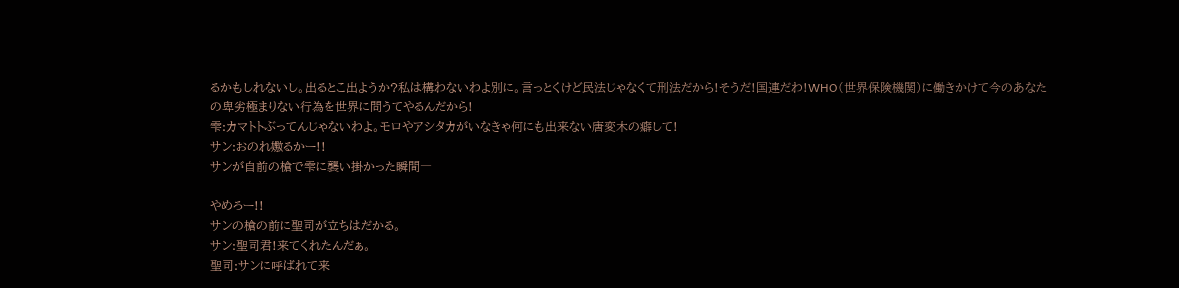るかもしれないし。出るとこ出ようか?私は構わないわよ別に。言っとくけど民法じゃなくて刑法だから!そうだ!国連だわ!WHO(世界保険機関)に働きかけて今のあなたの卑劣極まりない行為を世界に問うてやるんだから!
雫:カマトトぶってんじゃないわよ。モロやアシタカがいなきゃ何にも出来ない唐変木の癖して!
サン:おのれ嫐るかー!!
サンが自前の槍で雫に襲い掛かった瞬間―

やめろー!!
サンの槍の前に聖司が立ちはだかる。
サン:聖司君!来てくれたんだぁ。
聖司:サンに呼ばれて来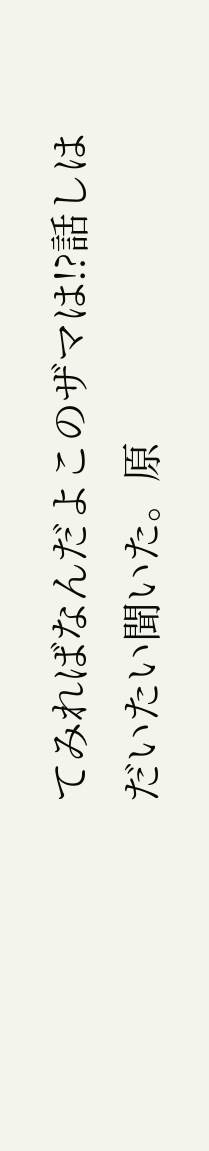てみればなんだよこのザマは!?話しはだいたい聞いた。原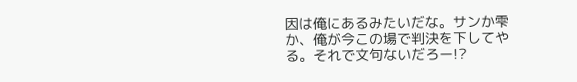因は俺にあるみたいだな。サンか雫か、俺が今この場で判決を下してやる。それで文句ないだろー!?